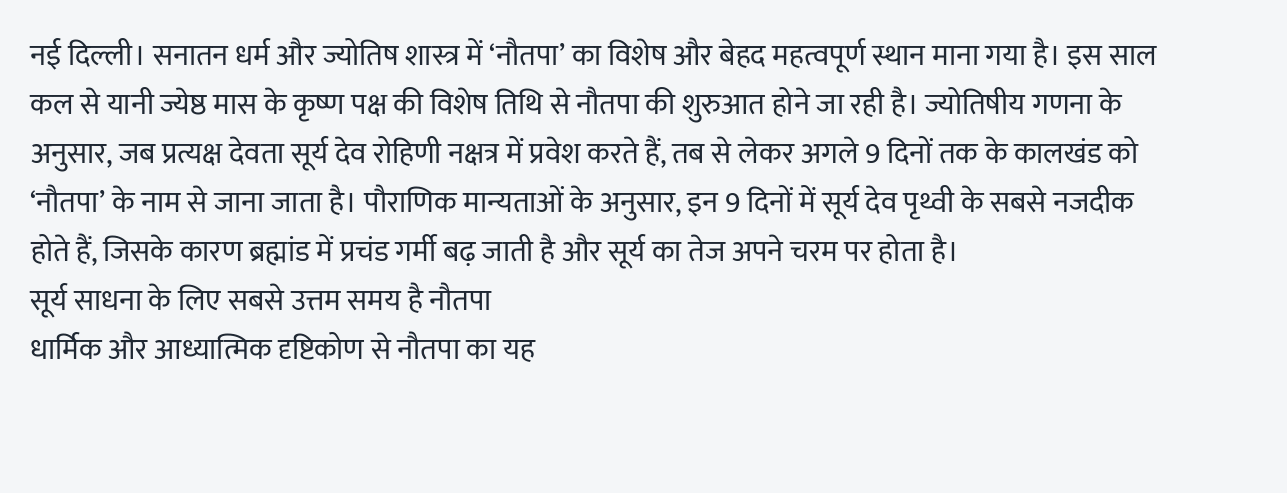नई दिल्ली। सनातन धर्म और ज्योतिष शास्त्र में ‘नौतपा’ का विशेष और बेहद महत्वपूर्ण स्थान माना गया है। इस साल कल से यानी ज्येष्ठ मास के कृष्ण पक्ष की विशेष तिथि से नौतपा की शुरुआत होने जा रही है। ज्योतिषीय गणना के अनुसार, जब प्रत्यक्ष देवता सूर्य देव रोहिणी नक्षत्र में प्रवेश करते हैं, तब से लेकर अगले 9 दिनों तक के कालखंड को ‘नौतपा’ के नाम से जाना जाता है। पौराणिक मान्यताओं के अनुसार, इन 9 दिनों में सूर्य देव पृथ्वी के सबसे नजदीक होते हैं, जिसके कारण ब्रह्मांड में प्रचंड गर्मी बढ़ जाती है और सूर्य का तेज अपने चरम पर होता है।
सूर्य साधना के लिए सबसे उत्तम समय है नौतपा
धार्मिक और आध्यात्मिक दृष्टिकोण से नौतपा का यह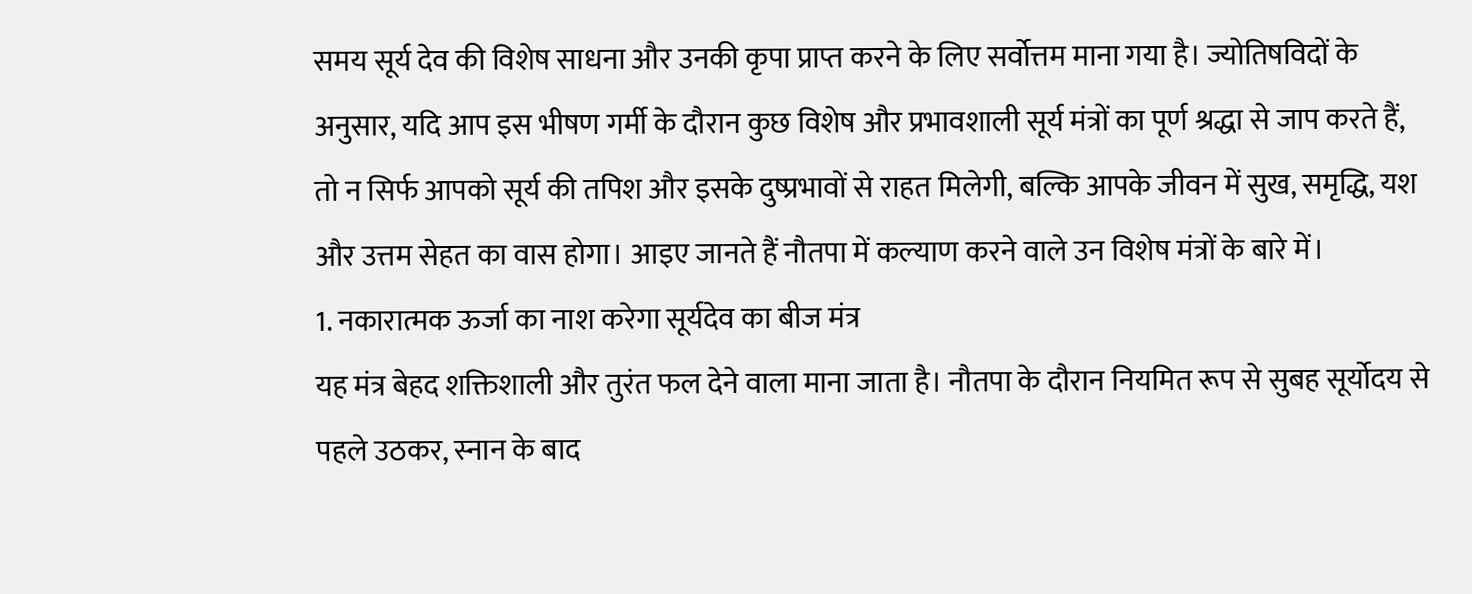समय सूर्य देव की विशेष साधना और उनकी कृपा प्राप्त करने के लिए सर्वोत्तम माना गया है। ज्योतिषविदों के अनुसार, यदि आप इस भीषण गर्मी के दौरान कुछ विशेष और प्रभावशाली सूर्य मंत्रों का पूर्ण श्रद्धा से जाप करते हैं, तो न सिर्फ आपको सूर्य की तपिश और इसके दुष्प्रभावों से राहत मिलेगी, बल्कि आपके जीवन में सुख, समृद्धि, यश और उत्तम सेहत का वास होगा। आइए जानते हैं नौतपा में कल्याण करने वाले उन विशेष मंत्रों के बारे में।
1. नकारात्मक ऊर्जा का नाश करेगा सूर्यदेव का बीज मंत्र
यह मंत्र बेहद शक्तिशाली और तुरंत फल देने वाला माना जाता है। नौतपा के दौरान नियमित रूप से सुबह सूर्योदय से पहले उठकर, स्नान के बाद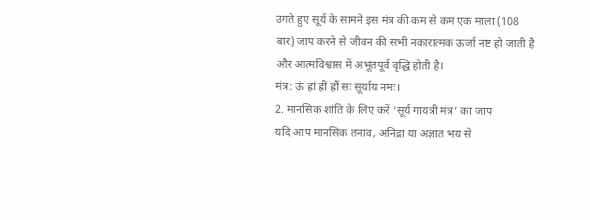उगते हुए सूर्य के सामने इस मंत्र की कम से कम एक माला (108 बार) जाप करने से जीवन की सभी नकारात्मक ऊर्जा नष्ट हो जाती है और आत्मविश्वास में अभूतपूर्व वृद्धि होती है।
मंत्र: ऊं ह्रां ह्रीं ह्रौं सः सूर्याय नमः।
2. मानसिक शांति के लिए करें ‘सूर्य गायत्री मंत्र’ का जाप
यदि आप मानसिक तनाव, अनिद्रा या अज्ञात भय से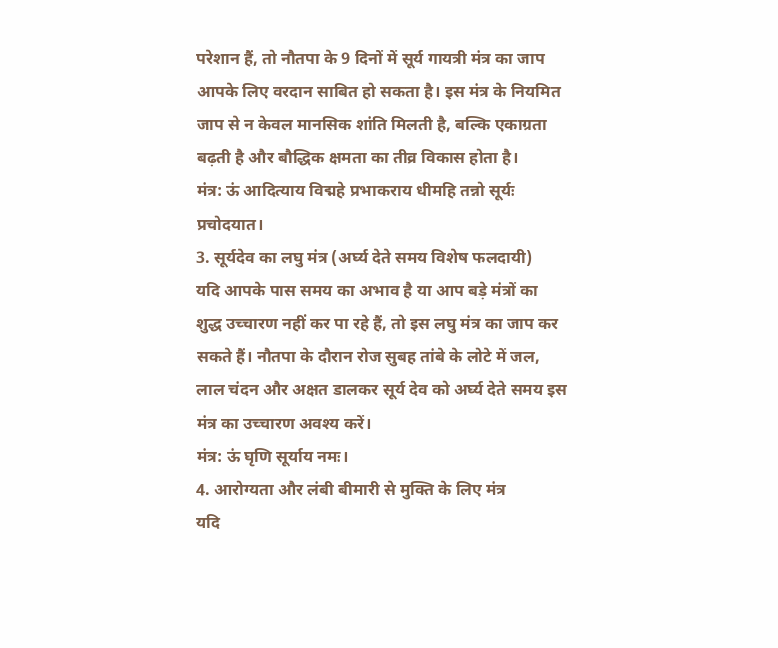परेशान हैं, तो नौतपा के 9 दिनों में सूर्य गायत्री मंत्र का जाप आपके लिए वरदान साबित हो सकता है। इस मंत्र के नियमित जाप से न केवल मानसिक शांति मिलती है, बल्कि एकाग्रता बढ़ती है और बौद्धिक क्षमता का तीव्र विकास होता है।
मंत्र: ऊं आदित्याय विद्महे प्रभाकराय धीमहि तन्नो सूर्यः प्रचोदयात।
3. सूर्यदेव का लघु मंत्र (अर्घ्य देते समय विशेष फलदायी)
यदि आपके पास समय का अभाव है या आप बड़े मंत्रों का शुद्ध उच्चारण नहीं कर पा रहे हैं, तो इस लघु मंत्र का जाप कर सकते हैं। नौतपा के दौरान रोज सुबह तांबे के लोटे में जल, लाल चंदन और अक्षत डालकर सूर्य देव को अर्घ्य देते समय इस मंत्र का उच्चारण अवश्य करें।
मंत्र: ऊं घृणि सूर्याय नमः।
4. आरोग्यता और लंबी बीमारी से मुक्ति के लिए मंत्र
यदि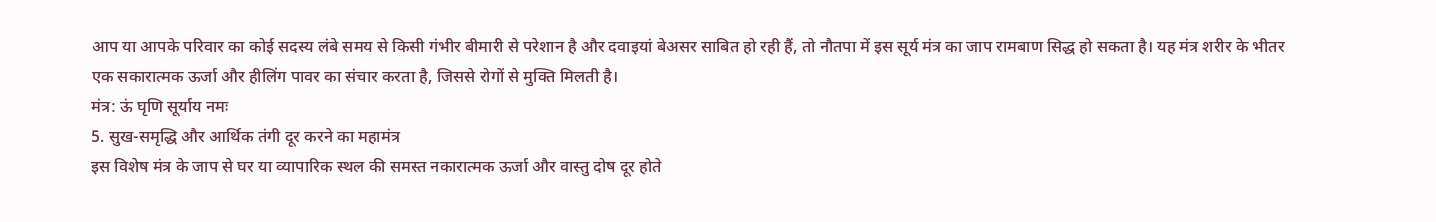आप या आपके परिवार का कोई सदस्य लंबे समय से किसी गंभीर बीमारी से परेशान है और दवाइयां बेअसर साबित हो रही हैं, तो नौतपा में इस सूर्य मंत्र का जाप रामबाण सिद्ध हो सकता है। यह मंत्र शरीर के भीतर एक सकारात्मक ऊर्जा और हीलिंग पावर का संचार करता है, जिससे रोगों से मुक्ति मिलती है।
मंत्र: ऊं घृणि सूर्याय नमः
5. सुख-समृद्धि और आर्थिक तंगी दूर करने का महामंत्र
इस विशेष मंत्र के जाप से घर या व्यापारिक स्थल की समस्त नकारात्मक ऊर्जा और वास्तु दोष दूर होते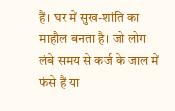हैं। घर में सुख-शांति का माहौल बनता है। जो लोग लंबे समय से कर्ज के जाल में फंसे हैं या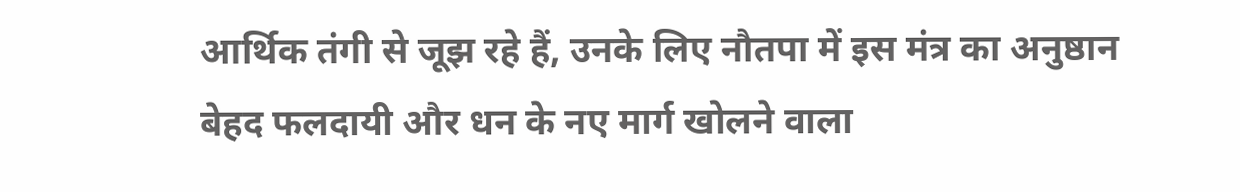आर्थिक तंगी से जूझ रहे हैं, उनके लिए नौतपा में इस मंत्र का अनुष्ठान बेहद फलदायी और धन के नए मार्ग खोलने वाला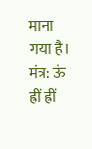माना गया है।
मंत्र: ऊं ह्रीं ह्रीं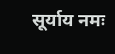सूर्याय नमः